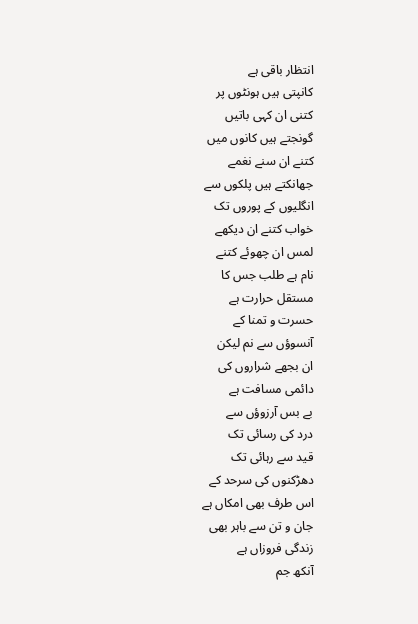انتظار باقی ہے
کانپتی ہیں ہونٹوں پر
کتنی ان کہی باتیں
گونجتے ہیں کانوں میں
کتنے ان سنے نغمے
جھانکتے ہیں پلکوں سے
انگلیوں کے پوروں تک
خواب کتنے ان دیکھے
لمس ان چھوئے کتنے
نام ہے طلب جس کا
مستقل حرارت ہے
حسرت و تمنا کے
آنسوؤں سے نم لیکن
ان بجھے شراروں کی
دائمی مسافت ہے
بے بس آرزوؤں سے
درد کی رسائی تک
قید سے رہائی تک
دھڑکنوں کی سرحد کے
اس طرف بھی امکاں ہے
جان و تن سے باہر بھی
زندگی فروزاں ہے
آنکھ جم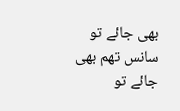بھی جائے تو
سانس تھم بھی جائے تو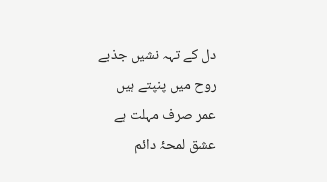دل کے تہہ نشیں جذبے
روح میں پنپتے ہیں
عمر صرف مہلت ہے
عشق لمحۂ دائم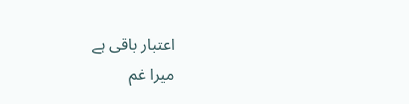اعتبار باقی ہے
میرا غم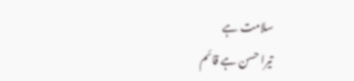سلامت ہے
تیرا حسن ہے قائم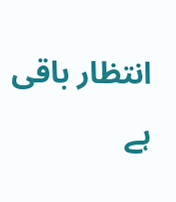انتظار باقی ہے